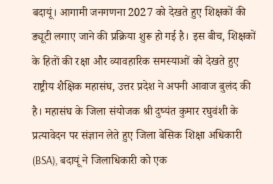बदायूं। आगामी जनगणना 2027 को देखते हुए शिक्षकों की ड्यूटी लगाए जाने की प्रक्रिया शुरू हो गई है। इस बीच, शिक्षकों के हितों की रक्षा और व्यावहारिक समस्याओं को देखते हुए राष्ट्रीय शैक्षिक महासंघ, उत्तर प्रदेश ने अपनी आवाज बुलंद की है। महासंघ के जिला संयोजक श्री दुष्यंत कुमार रघुवंशी के प्रत्यावेदन पर संज्ञान लेते हुए जिला बेसिक शिक्षा अधिकारी (BSA), बदायूं ने जिलाधिकारी को एक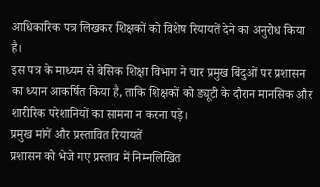आधिकारिक पत्र लिखकर शिक्षकों को विशेष रियायतें देने का अनुरोध किया है।
इस पत्र के माध्यम से बेसिक शिक्षा विभाग ने चार प्रमुख बिंदुओं पर प्रशासन का ध्यान आकर्षित किया है, ताकि शिक्षकों को ड्यूटी के दौरान मानसिक और शारीरिक परेशानियों का सामना न करना पड़े।
प्रमुख मांगें और प्रस्तावित रियायतें
प्रशासन को भेजे गए प्रस्ताव में निम्नलिखित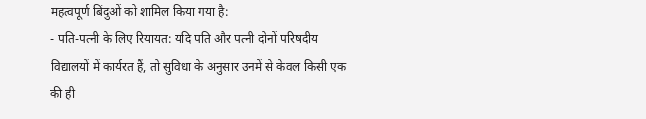महत्वपूर्ण बिंदुओं को शामिल किया गया है:
- पति-पत्नी के लिए रियायत: यदि पति और पत्नी दोनों परिषदीय विद्यालयों में कार्यरत हैं, तो सुविधा के अनुसार उनमें से केवल किसी एक की ही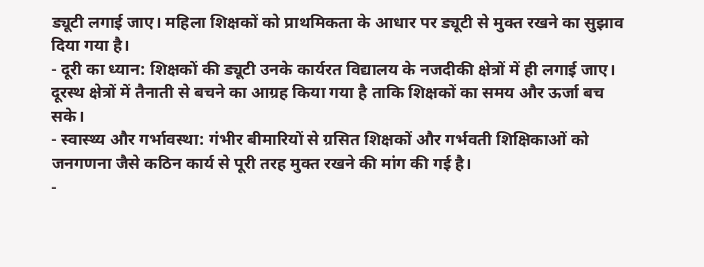ड्यूटी लगाई जाए। महिला शिक्षकों को प्राथमिकता के आधार पर ड्यूटी से मुक्त रखने का सुझाव दिया गया है।
- दूरी का ध्यान: शिक्षकों की ड्यूटी उनके कार्यरत विद्यालय के नजदीकी क्षेत्रों में ही लगाई जाए। दूरस्थ क्षेत्रों में तैनाती से बचने का आग्रह किया गया है ताकि शिक्षकों का समय और ऊर्जा बच सके।
- स्वास्थ्य और गर्भावस्था: गंभीर बीमारियों से ग्रसित शिक्षकों और गर्भवती शिक्षिकाओं को जनगणना जैसे कठिन कार्य से पूरी तरह मुक्त रखने की मांग की गई है।
-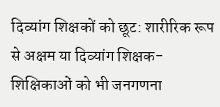दिव्यांग शिक्षकों को छूट: शारीरिक रूप से अक्षम या दिव्यांग शिक्षक-शिक्षिकाओं को भी जनगणना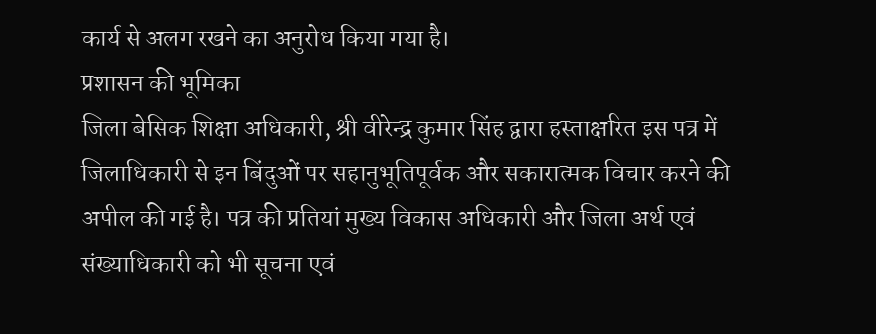कार्य से अलग रखने का अनुरोध किया गया है।
प्रशासन की भूमिका
जिला बेसिक शिक्षा अधिकारी, श्री वीरेन्द्र कुमार सिंह द्वारा हस्ताक्षरित इस पत्र में जिलाधिकारी से इन बिंदुओं पर सहानुभूतिपूर्वक और सकारात्मक विचार करने की अपील की गई है। पत्र की प्रतियां मुख्य विकास अधिकारी और जिला अर्थ एवं संख्याधिकारी को भी सूचना एवं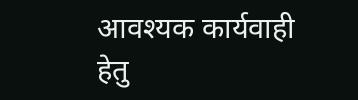आवश्यक कार्यवाही हेतु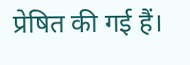प्रेषित की गई हैं।